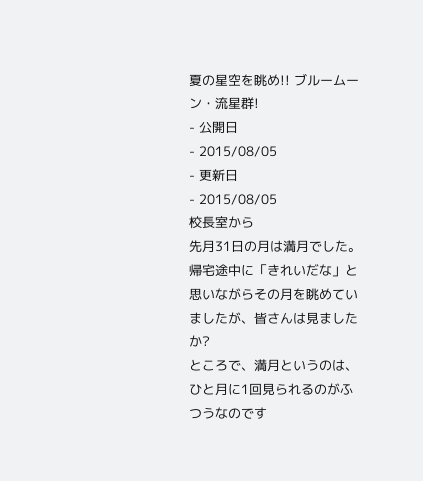夏の星空を眺め!! ブルームーン・流星群!
- 公開日
- 2015/08/05
- 更新日
- 2015/08/05
校長室から
先月31日の月は満月でした。帰宅途中に「きれいだな」と思いながらその月を眺めていましたが、皆さんは見ましたか?
ところで、満月というのは、ひと月に1回見られるのがふつうなのです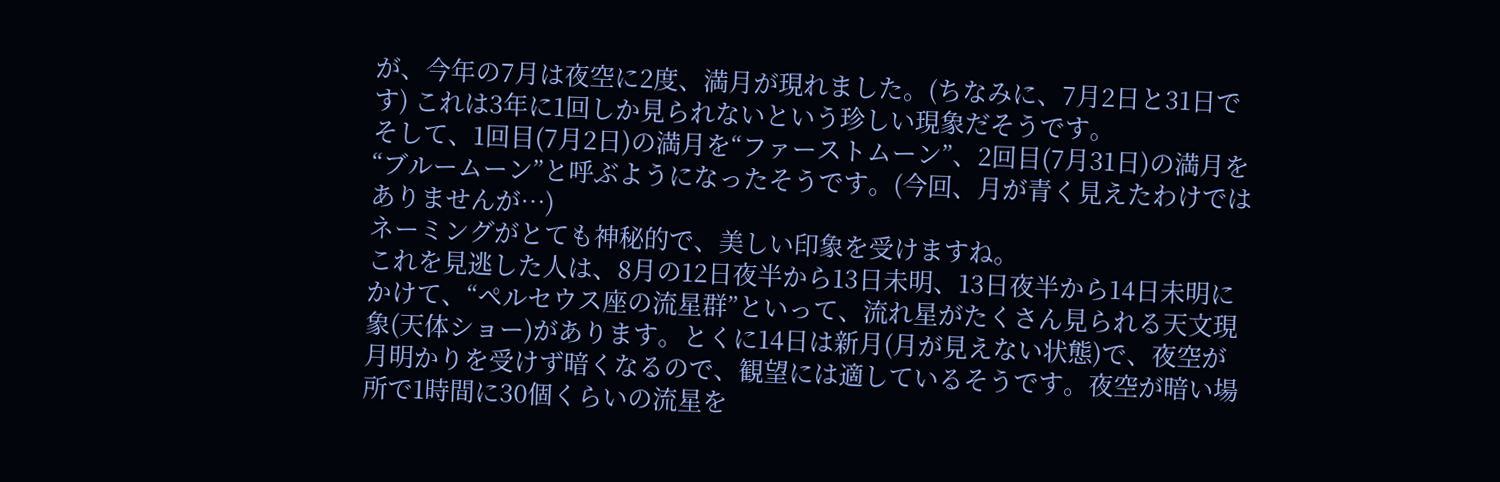が、今年の7月は夜空に2度、満月が現れました。(ちなみに、7月2日と31日です) これは3年に1回しか見られないという珍しい現象だそうです。
そして、1回目(7月2日)の満月を“ファーストムーン”、2回目(7月31日)の満月を“ブルームーン”と呼ぶようになったそうです。(今回、月が青く見えたわけではありませんが…)
ネーミングがとても神秘的で、美しい印象を受けますね。
これを見逃した人は、8月の12日夜半から13日未明、13日夜半から14日未明にかけて、“ペルセウス座の流星群”といって、流れ星がたくさん見られる天文現象(天体ショー)があります。とくに14日は新月(月が見えない状態)で、夜空が月明かりを受けず暗くなるので、観望には適しているそうです。夜空が暗い場所で1時間に30個くらいの流星を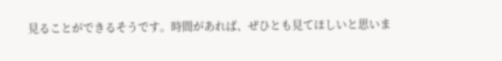見ることができるそうです。時間があれば、ぜひとも見てほしいと思いま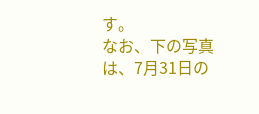す。
なお、下の写真は、7月31日の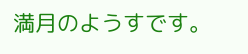満月のようすです。